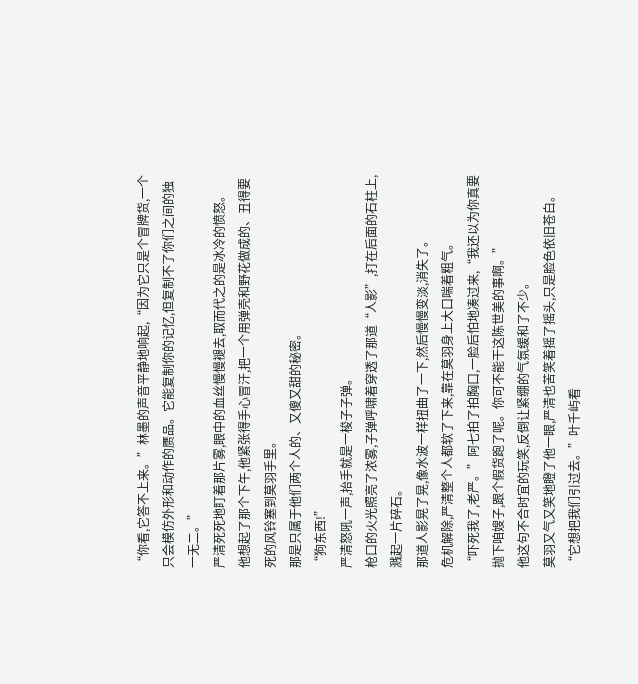“你看,它答不上来。”林墨的声音平静地响起,“因为它只是个冒牌货,一个只会模仿外形和动作的赝品。它能复制你的记忆,但复制不了你们之间的独一无二。”
严清死死地盯着那片雾,眼中的血丝慢慢褪去,取而代之的是冰冷的愤怒。
他想起了那个下午,他紧张得手心冒汗,把一个用弹壳和野花做成的、丑得要死的风铃塞到莫羽手里。
那是只属于他们两个人的、又傻又甜的秘密。
“狗东西!”
严清怒吼一声,抬手就是一梭子子弹。
枪口的火光照亮了浓雾,子弹呼啸着穿透了那道“人影”,打在后面的石柱上,溅起一片碎石。
那道人影晃了晃,像水波一样扭曲了一下,然后慢慢变淡,消失了。
危机解除,严清整个人都软了下来,靠在莫羽身上大口喘着粗气。
“吓死我了,老严。”阿七拍了拍胸口,一脸后怕地凑过来,“我还以为你真要抛下咱嫂子,跟个假货跑了呢。你可不能干这陈世美的事啊。”
他这句不合时宜的玩笑,反倒让紧绷的气氛缓和了不少。
莫羽又气又笑地瞪了他一眼,严清也苦笑着摇了摇头,只是脸色依旧苍白。
“它想把我们引过去。”叶千屿看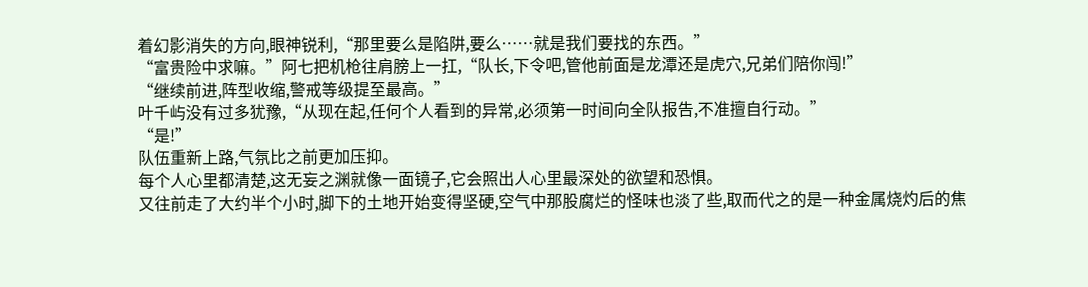着幻影消失的方向,眼神锐利,“那里要么是陷阱,要么……就是我们要找的东西。”
“富贵险中求嘛。”阿七把机枪往肩膀上一扛,“队长,下令吧,管他前面是龙潭还是虎穴,兄弟们陪你闯!”
“继续前进,阵型收缩,警戒等级提至最高。”
叶千屿没有过多犹豫,“从现在起,任何个人看到的异常,必须第一时间向全队报告,不准擅自行动。”
“是!”
队伍重新上路,气氛比之前更加压抑。
每个人心里都清楚,这无妄之渊就像一面镜子,它会照出人心里最深处的欲望和恐惧。
又往前走了大约半个小时,脚下的土地开始变得坚硬,空气中那股腐烂的怪味也淡了些,取而代之的是一种金属烧灼后的焦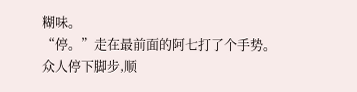糊味。
“停。”走在最前面的阿七打了个手势。
众人停下脚步,顺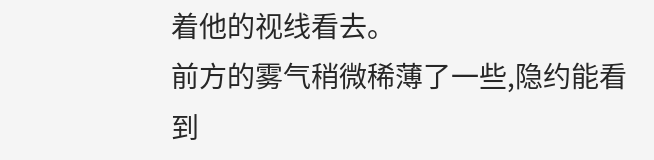着他的视线看去。
前方的雾气稍微稀薄了一些,隐约能看到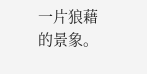一片狼藉的景象。